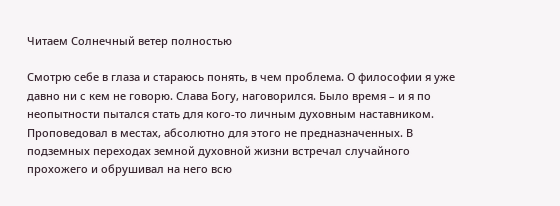Читаем Солнечный ветер полностью

Смотрю себе в глаза и стараюсь понять, в чем проблема. О философии я уже давно ни с кем не говорю. Слава Богу, наговорился. Было время – и я по неопытности пытался стать для кого-то личным духовным наставником. Проповедовал в местах, абсолютно для этого не предназначенных. В подземных переходах земной духовной жизни встречал случайного прохожего и обрушивал на него всю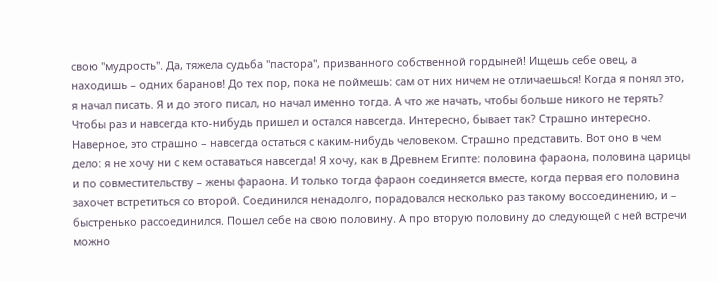свою "мудрость". Да, тяжела судьба "пастора", призванного собственной гордыней! Ищешь себе овец, а находишь – одних баранов! До тех пор, пока не поймешь: сам от них ничем не отличаешься! Когда я понял это, я начал писать. Я и до этого писал, но начал именно тогда. А что же начать, чтобы больше никого не терять? Чтобы раз и навсегда кто-нибудь пришел и остался навсегда. Интересно, бывает так? Страшно интересно. Наверное, это страшно – навсегда остаться с каким-нибудь человеком. Страшно представить. Вот оно в чем дело: я не хочу ни с кем оставаться навсегда! Я хочу, как в Древнем Египте: половина фараона, половина царицы и по совместительству – жены фараона. И только тогда фараон соединяется вместе, когда первая его половина захочет встретиться со второй. Соединился ненадолго, порадовался несколько раз такому воссоединению, и – быстренько рассоединился. Пошел себе на свою половину. А про вторую половину до следующей с ней встречи можно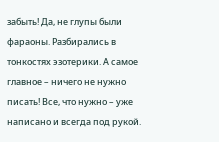забыть! Да, не глупы были фараоны. Разбирались в тонкостях эзотерики. А самое главное – ничего не нужно писать! Все, что нужно – уже написано и всегда под рукой.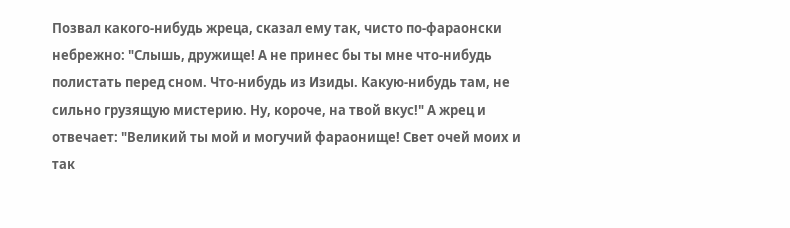Позвал какого-нибудь жреца, сказал ему так, чисто по-фараонски небрежно: "Слышь, дружище! А не принес бы ты мне что-нибудь полистать перед сном. Что-нибудь из Изиды. Какую-нибудь там, не сильно грузящую мистерию. Ну, короче, на твой вкус!" А жрец и отвечает: "Великий ты мой и могучий фараонище! Свет очей моих и так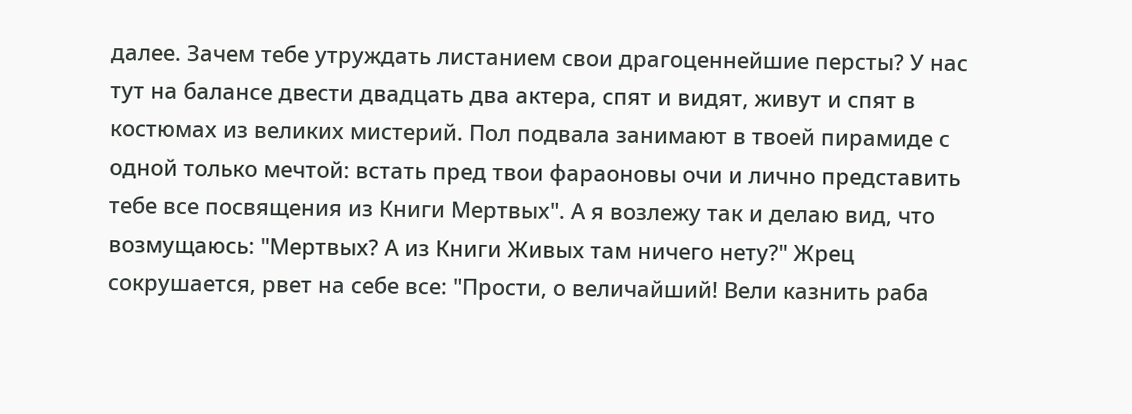далее. Зачем тебе утруждать листанием свои драгоценнейшие персты? У нас тут на балансе двести двадцать два актера, спят и видят, живут и спят в костюмах из великих мистерий. Пол подвала занимают в твоей пирамиде с одной только мечтой: встать пред твои фараоновы очи и лично представить тебе все посвящения из Книги Мертвых". А я возлежу так и делаю вид, что возмущаюсь: "Мертвых? А из Книги Живых там ничего нету?" Жрец сокрушается, рвет на себе все: "Прости, о величайший! Вели казнить раба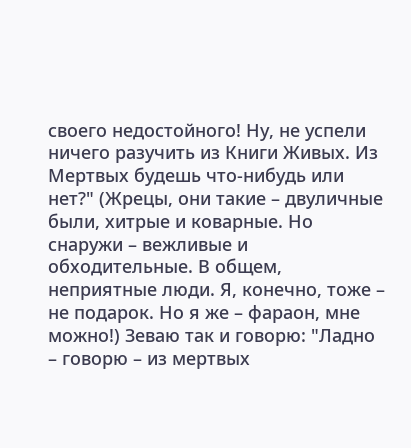своего недостойного! Ну, не успели ничего разучить из Книги Живых. Из Мертвых будешь что-нибудь или нет?" (Жрецы, они такие – двуличные были, хитрые и коварные. Но снаружи – вежливые и обходительные. В общем, неприятные люди. Я, конечно, тоже – не подарок. Но я же – фараон, мне можно!) Зеваю так и говорю: "Ладно – говорю – из мертвых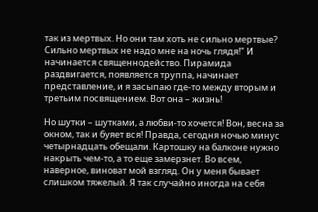так из мертвых. Но они там хоть не сильно мертвые? Сильно мертвых не надо мне на ночь глядя!" И начинается священнодейство. Пирамида раздвигается, появляется труппа, начинает представление, и я засыпаю где-то между вторым и третьим посвящением. Вот она – жизнь!

Но шутки – шутками, а любви-то хочется! Вон, весна за окном, так и буяет вся! Правда, сегодня ночью минус четырнадцать обещали. Картошку на балконе нужно накрыть чем-то, а то еще замерзнет. Во всем, наверное, виноват мой взгляд. Он у меня бывает слишком тяжелый. Я так случайно иногда на себя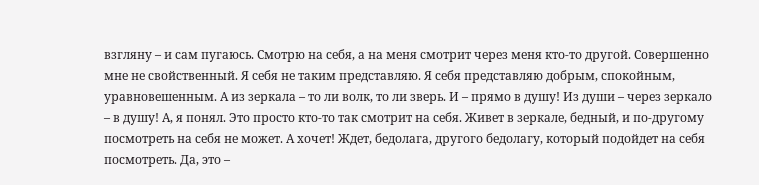взгляну – и сам пугаюсь. Смотрю на себя, а на меня смотрит через меня кто-то другой. Совершенно мне не свойственный. Я себя не таким представляю. Я себя представляю добрым, спокойным, уравновешенным. А из зеркала – то ли волк, то ли зверь. И – прямо в душу! Из души – через зеркало – в душу! А, я понял. Это просто кто-то так смотрит на себя. Живет в зеркале, бедный, и по-другому посмотреть на себя не может. А хочет! Ждет, бедолага, другого бедолагу, который подойдет на себя посмотреть. Да, это –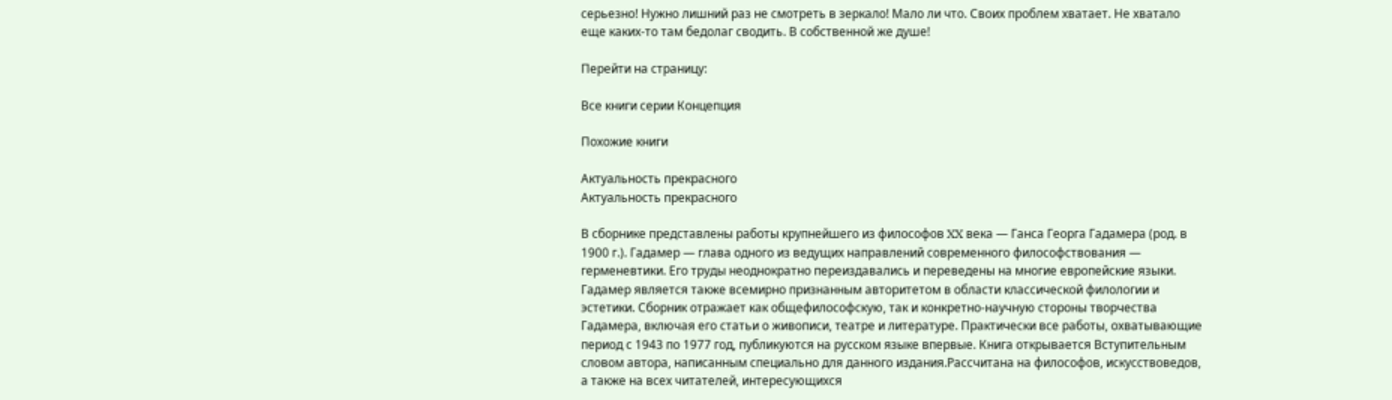серьезно! Нужно лишний раз не смотреть в зеркало! Мало ли что. Своих проблем хватает. Не хватало еще каких-то там бедолаг сводить. В собственной же душе!

Перейти на страницу:

Все книги серии Концепция

Похожие книги

Актуальность прекрасного
Актуальность прекрасного

В сборнике представлены работы крупнейшего из философов XX века — Ганса Георга Гадамера (род. в 1900 г.). Гадамер — глава одного из ведущих направлений современного философствования — герменевтики. Его труды неоднократно переиздавались и переведены на многие европейские языки. Гадамер является также всемирно признанным авторитетом в области классической филологии и эстетики. Сборник отражает как общефилософскую, так и конкретно-научную стороны творчества Гадамера, включая его статьи о живописи, театре и литературе. Практически все работы, охватывающие период с 1943 по 1977 год, публикуются на русском языке впервые. Книга открывается Вступительным словом автора, написанным специально для данного издания.Рассчитана на философов, искусствоведов, а также на всех читателей, интересующихся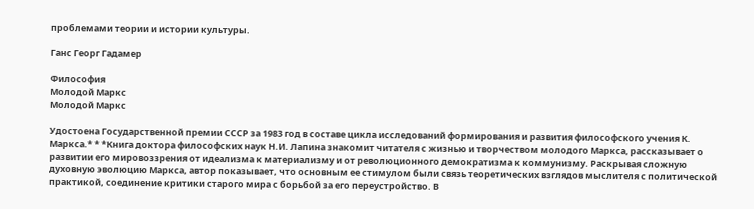проблемами теории и истории культуры.

Ганс Георг Гадамер

Философия
Молодой Маркс
Молодой Маркс

Удостоена Государственной премии СССР за 1983 год в составе цикла исследований формирования и развития философского учения К. Маркса.* * *Книга доктора философских наук Н.И. Лапина знакомит читателя с жизнью и творчеством молодого Маркса, рассказывает о развитии его мировоззрения от идеализма к материализму и от революционного демократизма к коммунизму. Раскрывая сложную духовную эволюцию Маркса, автор показывает, что основным ее стимулом были связь теоретических взглядов мыслителя с политической практикой, соединение критики старого мира с борьбой за его переустройство. В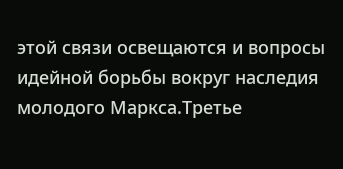этой связи освещаются и вопросы идейной борьбы вокруг наследия молодого Маркса.Третье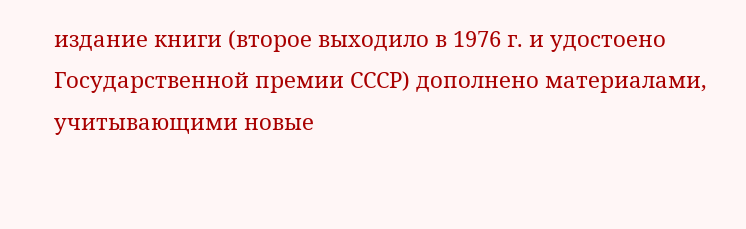издание книги (второе выходило в 1976 г. и удостоено Государственной премии СССР) дополнено материалами, учитывающими новые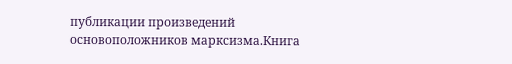публикации произведений основоположников марксизма.Книга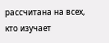рассчитана на всех, кто изучает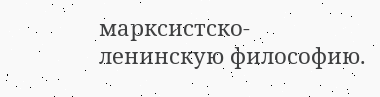марксистско-ленинскую философию.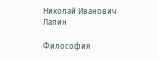Николай Иванович Лапин

Философия